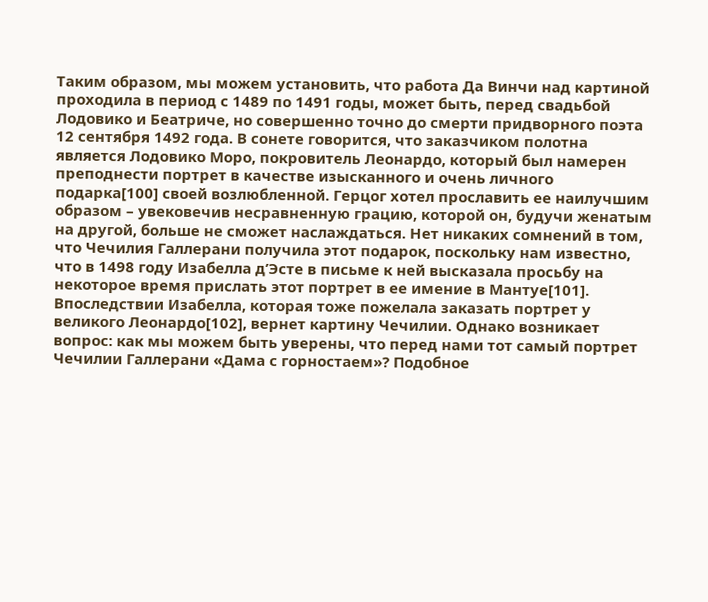Таким образом, мы можем установить, что работа Да Винчи над картиной проходила в период с 1489 по 1491 годы, может быть, перед свадьбой Лодовико и Беатриче, но совершенно точно до смерти придворного поэта 12 сентября 1492 года. В сонете говорится, что заказчиком полотна является Лодовико Моро, покровитель Леонардо, который был намерен преподнести портрет в качестве изысканного и очень личного подарка[100] своей возлюбленной. Герцог хотел прославить ее наилучшим образом – увековечив несравненную грацию, которой он, будучи женатым на другой, больше не сможет наслаждаться. Нет никаких сомнений в том, что Чечилия Галлерани получила этот подарок, поскольку нам известно, что в 1498 году Изабелла д’Эсте в письме к ней высказала просьбу на некоторое время прислать этот портрет в ее имение в Мантуе[101]. Впоследствии Изабелла, которая тоже пожелала заказать портрет у великого Леонардо[102], вернет картину Чечилии. Однако возникает вопрос: как мы можем быть уверены, что перед нами тот самый портрет Чечилии Галлерани «Дама с горностаем»? Подобное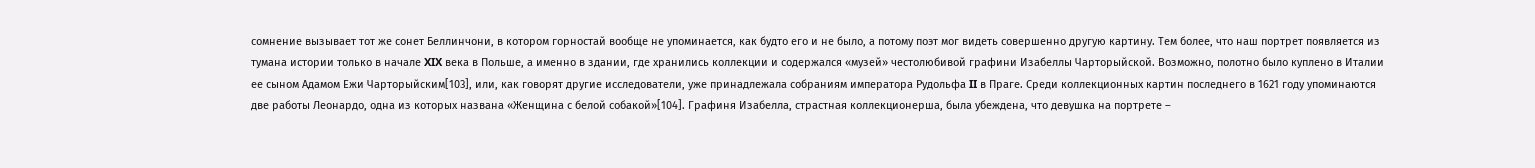сомнение вызывает тот же сонет Беллинчони, в котором горностай вообще не упоминается, как будто его и не было, а потому поэт мог видеть совершенно другую картину. Тем более, что наш портрет появляется из тумана истории только в начале XIX века в Польше, а именно в здании, где хранились коллекции и содержался «музей» честолюбивой графини Изабеллы Чарторыйской. Возможно, полотно было куплено в Италии ее сыном Адамом Ежи Чарторыйским[103], или, как говорят другие исследователи, уже принадлежала собраниям императора Рудольфа II в Праге. Среди коллекционных картин последнего в 1621 году упоминаются две работы Леонардо, одна из которых названа «Женщина с белой собакой»[104]. Графиня Изабелла, страстная коллекционерша, была убеждена, что девушка на портрете –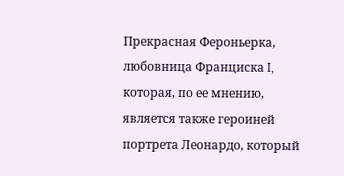Прекрасная Фероньерка, любовница Франциска I, которая, по ее мнению, является также героиней портрета Леонардо, который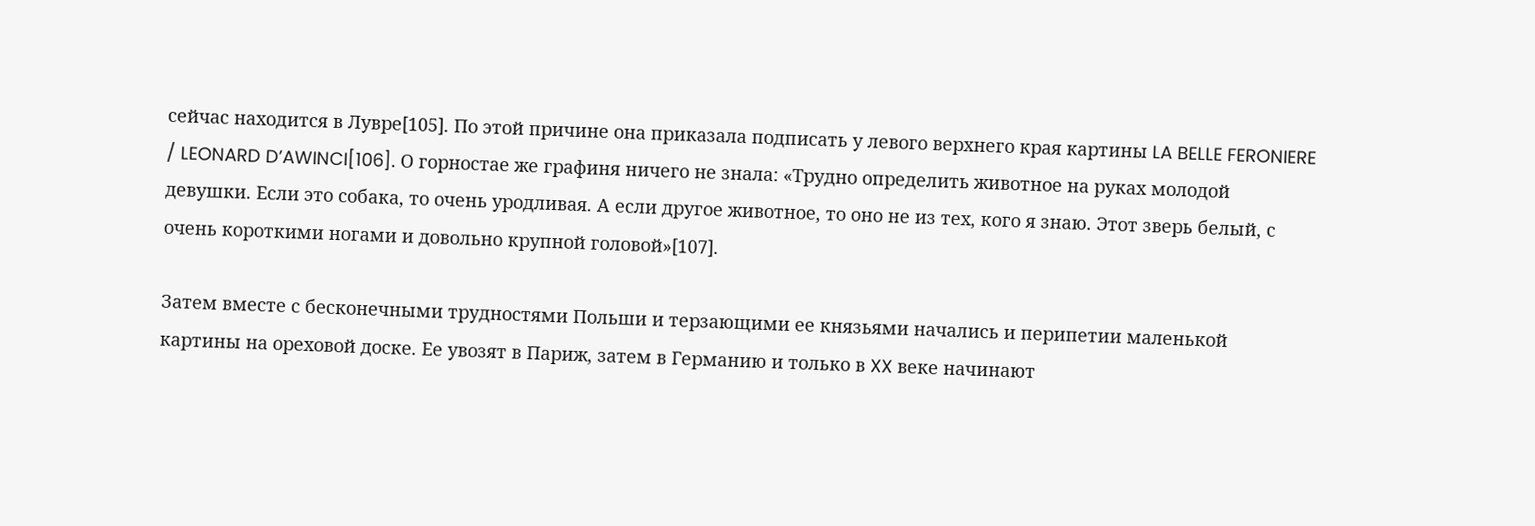сейчас находится в Лувре[105]. По этой причине она приказала подписать у левого верхнего края картины LA BELLE FERONIERE / LEONARD D’AWINCI[106]. О горностае же графиня ничего не знала: «Трудно определить животное на руках молодой девушки. Если это собака, то очень уродливая. А если другое животное, то оно не из тех, кого я знаю. Этот зверь белый, с очень короткими ногами и довольно крупной головой»[107].

Затем вместе с бесконечными трудностями Польши и терзающими ее князьями начались и перипетии маленькой картины на ореховой доске. Ее увозят в Париж, затем в Германию и только в XX веке начинают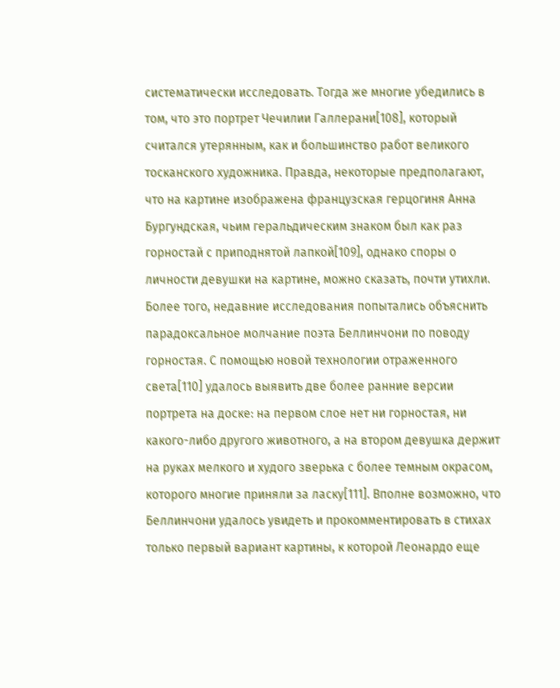систематически исследовать. Тогда же многие убедились в том, что это портрет Чечилии Галлерани[108], который считался утерянным, как и большинство работ великого тосканского художника. Правда, некоторые предполагают, что на картине изображена французская герцогиня Анна Бургундская, чьим геральдическим знаком был как раз горностай с приподнятой лапкой[109], однако споры о личности девушки на картине, можно сказать, почти утихли. Более того, недавние исследования попытались объяснить парадоксальное молчание поэта Беллинчони по поводу горностая. С помощью новой технологии отраженного света[110] удалось выявить две более ранние версии портрета на доске: на первом слое нет ни горностая, ни какого-либо другого животного, а на втором девушка держит на руках мелкого и худого зверька с более темным окрасом, которого многие приняли за ласку[111]. Вполне возможно, что Беллинчони удалось увидеть и прокомментировать в стихах только первый вариант картины, к которой Леонардо еще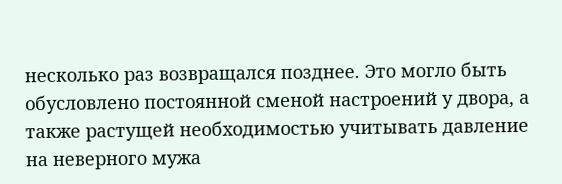несколько раз возвращался позднее. Это могло быть обусловлено постоянной сменой настроений у двора, а также растущей необходимостью учитывать давление на неверного мужа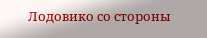Лодовико со стороны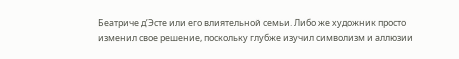Беатриче д’Эсте или его влиятельной семьи. Либо же художник просто изменил свое решение, поскольку глубже изучил символизм и аллюзии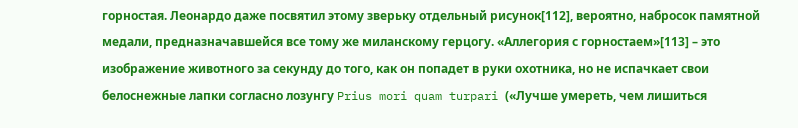горностая. Леонардо даже посвятил этому зверьку отдельный рисунок[112], вероятно, набросок памятной медали, предназначавшейся все тому же миланскому герцогу. «Аллегория с горностаем»[113] – это изображение животного за секунду до того, как он попадет в руки охотника, но не испачкает свои белоснежные лапки согласно лозунгу Prius mori quam turpari («Лучше умереть, чем лишиться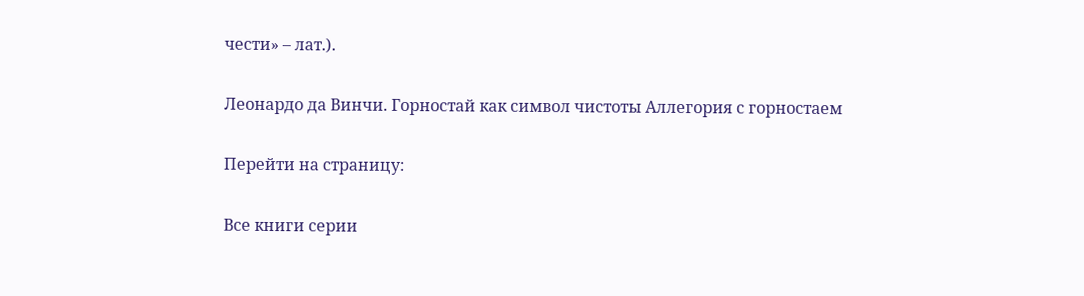чести» – лат.).

Леонардо да Винчи. Горностай как символ чистоты Аллегория с горностаем

Перейти на страницу:

Все книги серии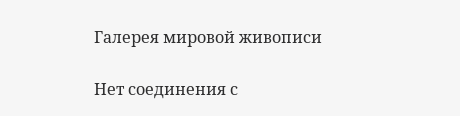Галерея мировой живописи

Нет соединения с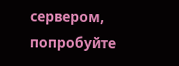сервером, попробуйте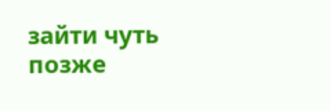зайти чуть позже